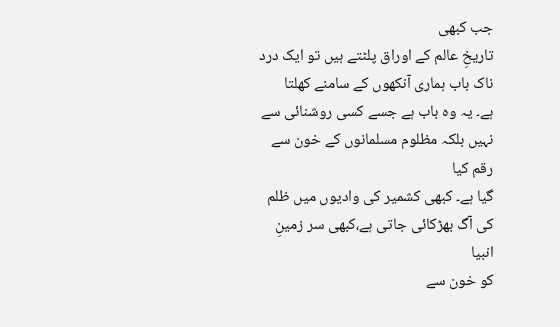جب کبھی
تاریخِ عالم کے اوراق پلٹتے ہیں تو ایک درد ناک باب ہماری آنکھوں کے سامنے کھلتا
ہے۔ یہ وہ باب ہے جسے کسی روشنائی سے نہیں بلکہ مظلوم مسلمانوں کے خون سے رقم کیا
گیا ہے۔ کبھی کشمیر کی وادیوں میں ظلم کی آگ بھڑکائی جاتی ہے،کبھی سر زمینِ انبیا
کو خون سے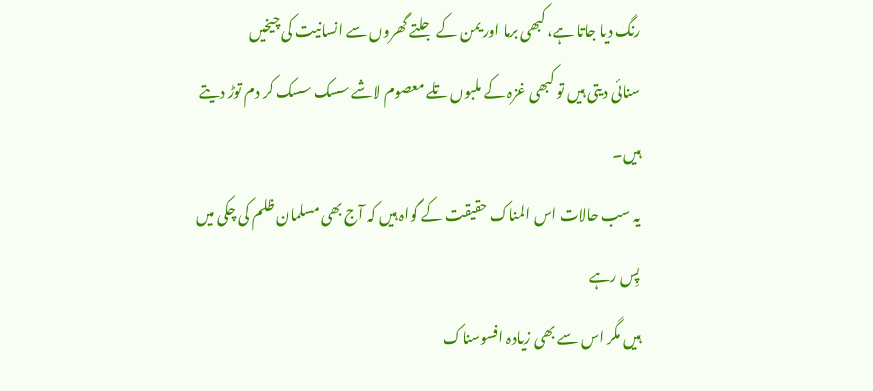رنگ دیا جاتا ہے، کبھی برما اور یمن کے جلتے گھروں سے انسانیت کی چیخیں
سنائی دیتی ہیں تو کبھی غزہ کے ملبوں تلے معصوم لاشے سسک سسک کر دم توڑ دیتے ہیں۔
یہ سب حالات اس المناک حقیقت کے گواہ ہیں کہ آج بھی مسلمان ظلم کی چکی میں پِس رہے
ہیں مگر اس سے بھی زیادہ افسوسناک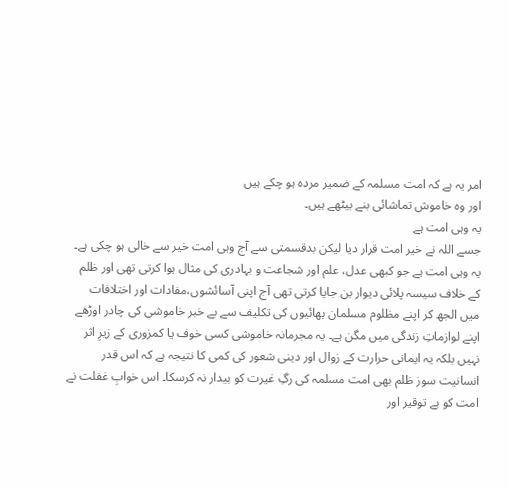امر یہ ہے کہ امت مسلمہ کے ضمیر مردہ ہو چکے ہیں
اور وہ خاموش تماشائی بنے بیٹھے ہیں۔
یہ وہی امت ہے
جسے اللہ نے خیر امت قرار دیا لیکن بدقسمتی سے آج وہی امت خیر سے خالی ہو چکی ہے۔
یہ وہی امت ہے جو کبھی عدل، علم اور شجاعت و بہادری کی مثال ہوا کرتی تھی اور ظلم
کے خلاف سیسہ پلائی دیوار بن جایا کرتی تھی آج اپنی آسائشوں،مفادات اور اختلافات
میں الجھ کر اپنے مظلوم مسلمان بھائیوں کی تکلیف سے بے خبر خاموشی کی چادر اوڑھے
اپنے لوازماتِ زندگی میں مگن ہے۔ یہ مجرمانہ خاموشی کسی خوف یا کمزوری کے زیرِ اثر
نہیں بلکہ یہ ایمانی حرارت کے زوال اور دینی شعور کی کمی کا نتیجہ ہے کہ اس قدر
انسانیت سوز ظلم بھی امت مسلمہ کی رگِ غیرت کو بیدار نہ کرسکا۔ اس خوابِ غفلت نے
امت کو بے توقیر اور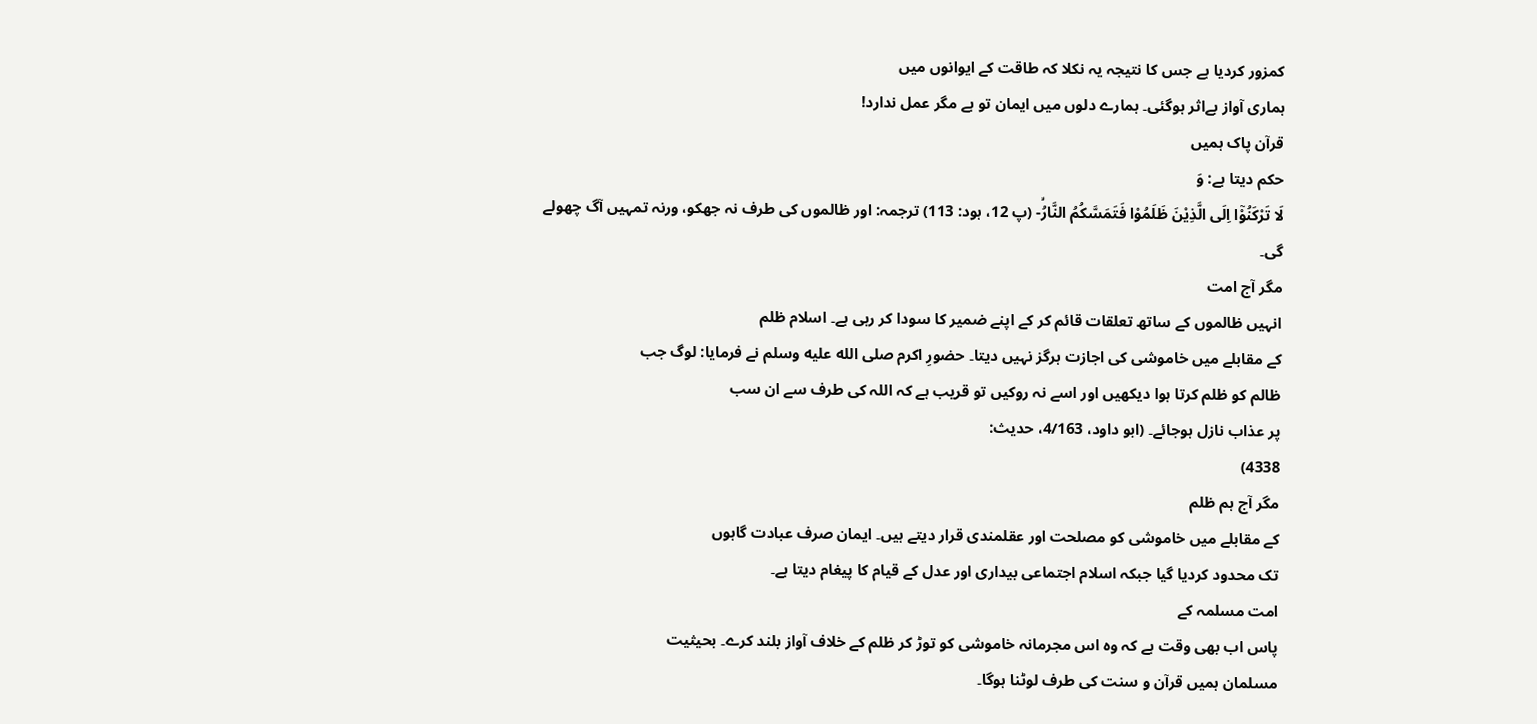کمزور کردیا ہے جس کا نتیجہ یہ نکلا کہ طاقت کے ایوانوں میں
ہماری آواز بےاثر ہوگئی۔ ہمارے دلوں میں ایمان تو ہے مگر عمل ندارد!
قرآن پاک ہمیں
حکم دیتا ہے: وَ
لَا تَرْكَنُوْۤا اِلَى الَّذِیْنَ ظَلَمُوْا فَتَمَسَّكُمُ النَّارُۙ- (پ 12، ہود: 113) ترجمہ: اور ظالموں کی طرف نہ جھکو، ورنہ تمہیں آگ چھولے
گی۔
مگر آج امت
انہیں ظالموں کے ساتھ تعلقات قائم کر کے اپنے ضمیر کا سودا کر رہی ہے۔ اسلام ظلم
کے مقابلے میں خاموشی کی اجازت ہرگز نہیں دیتا۔ حضورِ اکرم صلى الله عليه وسلم نے فرمایا: لوگ جب
ظالم كو ظلم کرتا ہوا دیکھیں اور اسے نہ روکیں تو قریب ہے کہ اللہ کی طرف سے ان سب
پر عذاب نازل ہوجائے۔ (ابو داود، 4/163، حدیث:
4338)
مگر آج ہم ظلم
کے مقابلے میں خاموشی کو مصلحت اور عقلمندی قرار دیتے ہیں۔ ایمان صرف عبادت گاہوں
تک محدود کردیا گیا جبکہ اسلام اجتماعی بیداری اور عدل کے قیام کا پیغام دیتا ہے۔
امت مسلمہ کے
پاس اب بھی وقت ہے کہ وہ اس مجرمانہ خاموشی کو توڑ کر ظلم کے خلاف آواز بلند کرے۔ بحیثیت
مسلمان ہمیں قرآن و سنت کی طرف لوٹنا ہوگا۔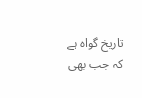تاریخ گواہ ہے کہ جب بھی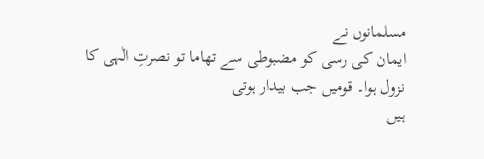مسلمانوں نے
ایمان کی رسی کو مضبوطی سے تھاما تو نصرتِ الٰہی کا نزول ہوا۔ قومیں جب بیدار ہوتی
ہیں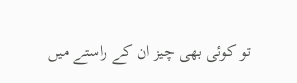تو کوئی بھی چیز ان کے راستے میں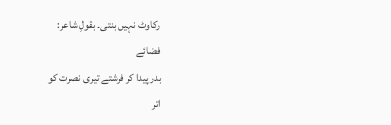رکاوٹ نہیں بنتی۔ بقولِ شاعر:
فضائے
بدر پیدا کر فرشتے تیری نصرت کو
اتر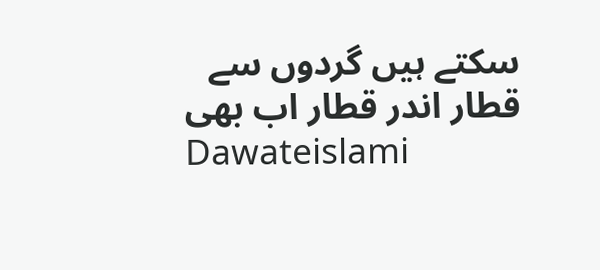سکتے ہیں گردوں سے قطار اندر قطار اب بھی
Dawateislami